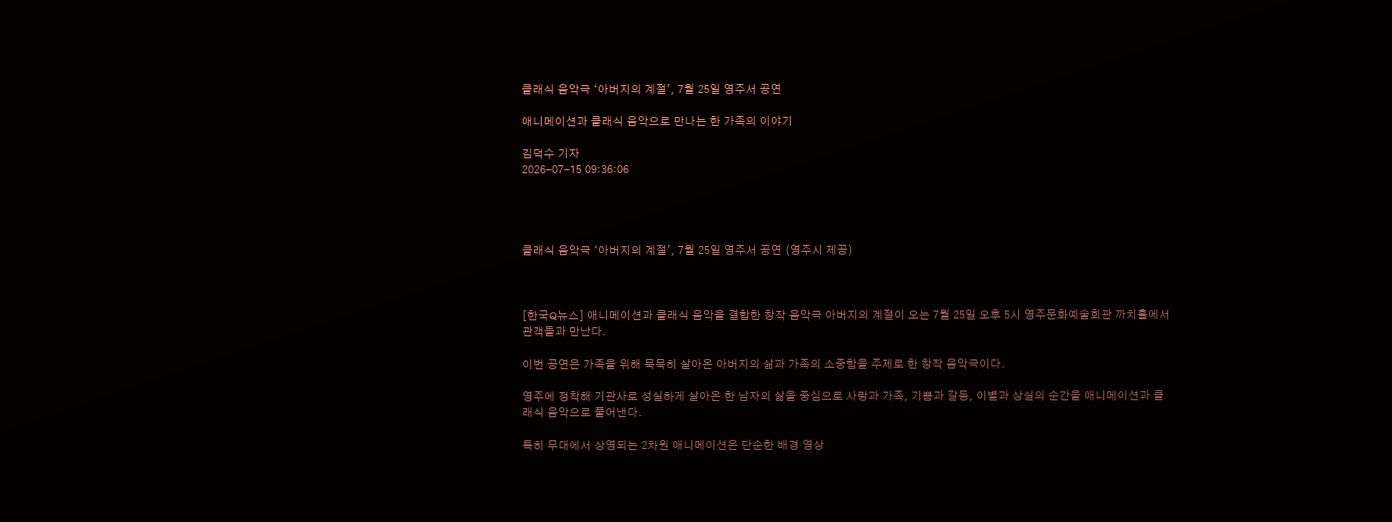클래식 음악극 ‘아버지의 계절’, 7월 25일 영주서 공연

애니메이션과 클래식 음악으로 만나는 한 가족의 이야기

김덕수 기자
2026-07-15 09:36:06




클래식 음악극 ‘아버지의 계절’, 7월 25일 영주서 공연 (영주시 제공)



[한국Q뉴스] 애니메이션과 클래식 음악을 결합한 창작 음악극 아버지의 계절이 오는 7월 25일 오후 5시 영주문화예술회관 까치홀에서 관객들과 만난다.

이번 공연은 가족을 위해 묵묵히 살아온 아버지의 삶과 가족의 소중함을 주제로 한 창작 음악극이다.

영주에 정착해 기관사로 성실하게 살아온 한 남자의 삶을 중심으로 사랑과 가족, 기쁨과 갈등, 이별과 상실의 순간을 애니메이션과 클래식 음악으로 풀어낸다.

특히 무대에서 상영되는 2차원 애니메이션은 단순한 배경 영상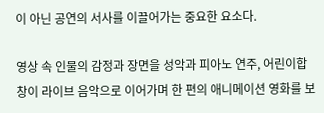이 아닌 공연의 서사를 이끌어가는 중요한 요소다.

영상 속 인물의 감정과 장면을 성악과 피아노 연주, 어린이합창이 라이브 음악으로 이어가며 한 편의 애니메이션 영화를 보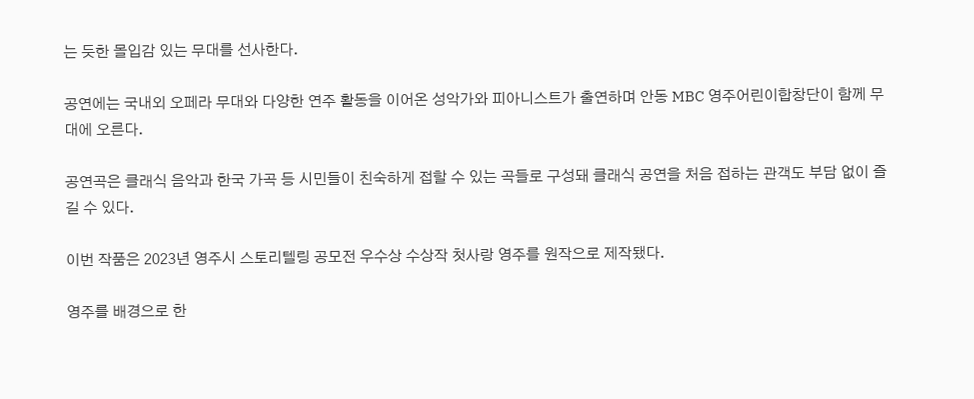는 듯한 몰입감 있는 무대를 선사한다.

공연에는 국내외 오페라 무대와 다양한 연주 활동을 이어온 성악가와 피아니스트가 출연하며 안동 MBC 영주어린이합창단이 함께 무대에 오른다.

공연곡은 클래식 음악과 한국 가곡 등 시민들이 친숙하게 접할 수 있는 곡들로 구성돼 클래식 공연을 처음 접하는 관객도 부담 없이 즐길 수 있다.

이번 작품은 2023년 영주시 스토리텔링 공모전 우수상 수상작 첫사랑 영주를 원작으로 제작됐다.

영주를 배경으로 한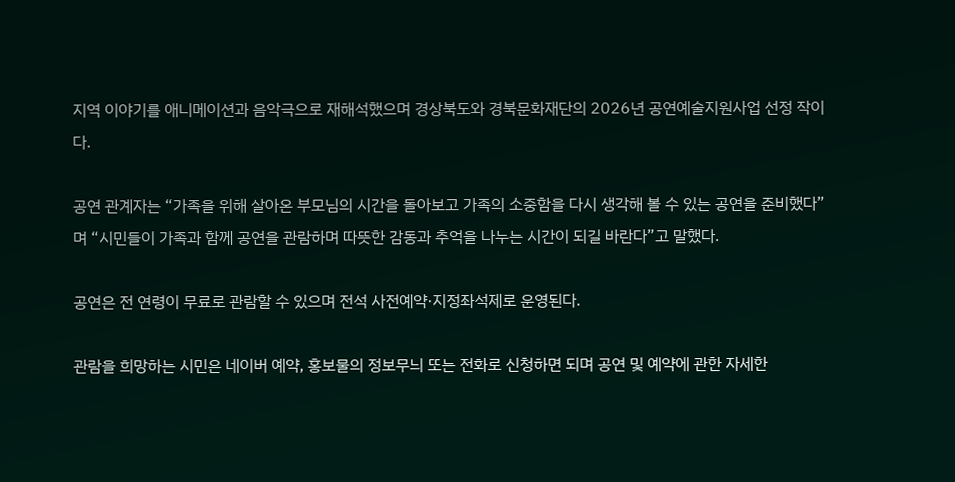지역 이야기를 애니메이션과 음악극으로 재해석했으며 경상북도와 경북문화재단의 2026년 공연예술지원사업 선정 작이다.

공연 관계자는 “가족을 위해 살아온 부모님의 시간을 돌아보고 가족의 소중함을 다시 생각해 볼 수 있는 공연을 준비했다”며 “시민들이 가족과 함께 공연을 관람하며 따뜻한 감동과 추억을 나누는 시간이 되길 바란다”고 말했다.

공연은 전 연령이 무료로 관람할 수 있으며 전석 사전예약·지정좌석제로 운영된다.

관람을 희망하는 시민은 네이버 예약, 홍보물의 정보무늬 또는 전화로 신청하면 되며 공연 및 예약에 관한 자세한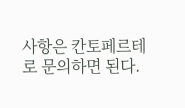사항은 칸토페르테로 문의하면 된다.